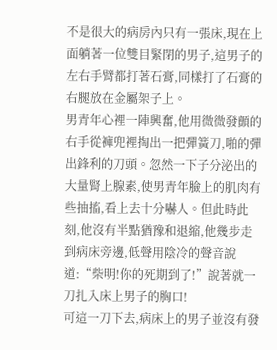不是很大的病房內只有一張床,現在上面躺著一位雙目緊閉的男子,這男子的左右手臂都打著石膏,同樣打了石膏的右腿放在金屬架子上。
男青年心裡一陣興奮,他用微微發顫的右手從褲兜裡掏出一把彈簧刀,啪的彈出鋒利的刀頭。忽然一下子分泌出的大量腎上腺素,使男青年臉上的肌肉有些抽搐,看上去十分嚇人。但此時此刻,他沒有半點猶豫和退縮,他幾步走到病床旁邊,低聲用陰冷的聲音說道:“柴明!你的死期到了!”說著就一刀扎入床上男子的胸口!
可這一刀下去,病床上的男子並沒有發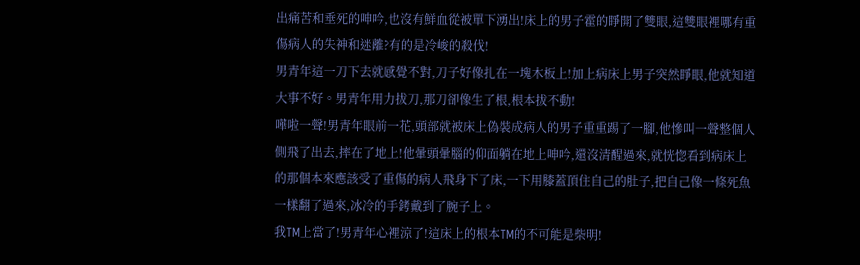出痛苦和垂死的呻吟,也沒有鮮血從被單下湧出!床上的男子霍的睜開了雙眼,這雙眼裡哪有重傷病人的失神和迷離?有的是冷峻的殺伐!
男青年這一刀下去就感覺不對,刀子好像扎在一塊木板上!加上病床上男子突然睜眼,他就知道大事不好。男青年用力拔刀,那刀卻像生了根,根本拔不動!
嘩啦一聲!男青年眼前一花,頭部就被床上偽裝成病人的男子重重踢了一腳,他慘叫一聲整個人側飛了出去,摔在了地上!他暈頭暈腦的仰面躺在地上呻吟,還沒清醒過來,就恍惚看到病床上的那個本來應該受了重傷的病人飛身下了床,一下用膝蓋頂住自己的肚子,把自己像一條死魚一樣翻了過來,冰冷的手銬戴到了腕子上。
我TM上當了!男青年心裡涼了!這床上的根本TM的不可能是柴明!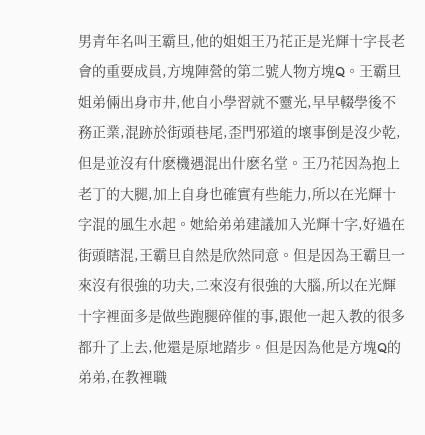男青年名叫王霸旦,他的姐姐王乃花正是光輝十字長老會的重要成員,方塊陣營的第二號人物方塊Q。王霸旦姐弟倆出身市井,他自小學習就不靈光,早早輟學後不務正業,混跡於街頭巷尾,歪門邪道的壞事倒是沒少乾,但是並沒有什麽機遇混出什麽名堂。王乃花因為抱上老丁的大腿,加上自身也確實有些能力,所以在光輝十字混的風生水起。她給弟弟建議加入光輝十字,好過在街頭瞎混,王霸旦自然是欣然同意。但是因為王霸旦一來沒有很強的功夫,二來沒有很強的大腦,所以在光輝十字裡面多是做些跑腿碎催的事,跟他一起入教的很多都升了上去,他還是原地踏步。但是因為他是方塊Q的弟弟,在教裡職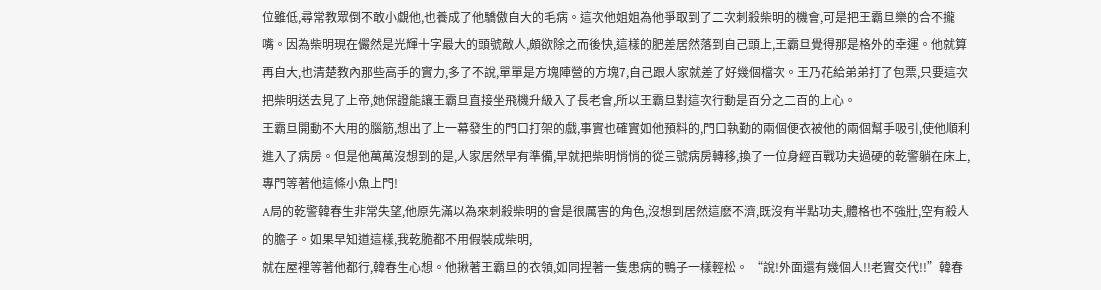位雖低,尋常教眾倒不敢小覷他,也養成了他驕傲自大的毛病。這次他姐姐為他爭取到了二次刺殺柴明的機會,可是把王霸旦樂的合不攏嘴。因為柴明現在儼然是光輝十字最大的頭號敵人,頗欲除之而後快,這樣的肥差居然落到自己頭上,王霸旦覺得那是格外的幸運。他就算再自大,也清楚教內那些高手的實力,多了不說,單單是方塊陣營的方塊7,自己跟人家就差了好幾個檔次。王乃花給弟弟打了包票,只要這次把柴明送去見了上帝,她保證能讓王霸旦直接坐飛機升級入了長老會,所以王霸旦對這次行動是百分之二百的上心。
王霸旦開動不大用的腦筋,想出了上一幕發生的門口打架的戲,事實也確實如他預料的,門口執勤的兩個便衣被他的兩個幫手吸引,使他順利進入了病房。但是他萬萬沒想到的是,人家居然早有準備,早就把柴明悄悄的從三號病房轉移,換了一位身經百戰功夫過硬的乾警躺在床上,專門等著他這條小魚上門!
A局的乾警韓春生非常失望,他原先滿以為來刺殺柴明的會是很厲害的角色,沒想到居然這麽不濟,既沒有半點功夫,體格也不強壯,空有殺人的膽子。如果早知道這樣,我乾脆都不用假裝成柴明,
就在屋裡等著他都行,韓春生心想。他揪著王霸旦的衣領,如同捏著一隻患病的鴨子一樣輕松。 “說!外面還有幾個人!!老實交代!!”韓春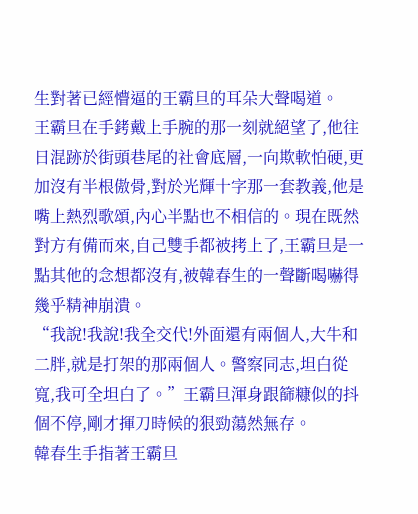生對著已經懵逼的王霸旦的耳朵大聲喝道。
王霸旦在手銬戴上手腕的那一刻就絕望了,他往日混跡於街頭巷尾的社會底層,一向欺軟怕硬,更加沒有半根傲骨,對於光輝十字那一套教義,他是嘴上熱烈歌頌,內心半點也不相信的。現在既然對方有備而來,自己雙手都被拷上了,王霸旦是一點其他的念想都沒有,被韓春生的一聲斷喝嚇得幾乎精神崩潰。
“我說!我說!我全交代!外面還有兩個人,大牛和二胖,就是打架的那兩個人。警察同志,坦白從寬,我可全坦白了。”王霸旦渾身跟篩糠似的抖個不停,剛才揮刀時候的狠勁蕩然無存。
韓春生手指著王霸旦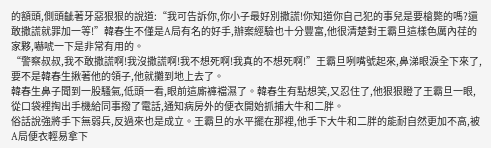的額頭,側頭齜著牙惡狠狠的說道:“我可告訴你,你小子最好別撒謊!你知道你自己犯的事兒是要槍斃的嗎?還敢撒謊就罪加一等!”韓春生不僅是A局有名的好手,辦案經驗也十分豐富,他很清楚對王霸旦這樣色厲內荏的家夥,嚇唬一下是非常有用的。
“警察叔叔,我不敢撒謊啊!我沒撒謊啊!我不想死啊!我真的不想死啊!”王霸旦咧嘴號起來,鼻涕眼淚全下來了,要不是韓春生揪著他的領子,他就攤到地上去了。
韓春生鼻子聞到一股騷氣,低頭一看,眼前這廝褲襠濕了。韓春生有點想笑,又忍住了,他狠狠瞪了王霸旦一眼,從口袋裡掏出手機給同事撥了電話,通知病房外的便衣開始抓捕大牛和二胖。
俗話說強將手下無弱兵,反過來也是成立。王霸旦的水平擺在那裡,他手下大牛和二胖的能耐自然更加不高,被A局便衣輕易拿下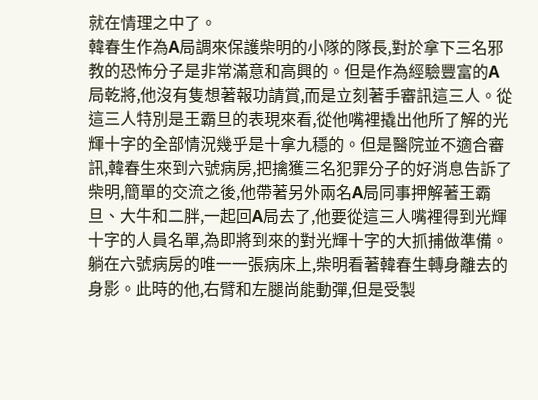就在情理之中了。
韓春生作為A局調來保護柴明的小隊的隊長,對於拿下三名邪教的恐怖分子是非常滿意和高興的。但是作為經驗豐富的A局乾將,他沒有隻想著報功請賞,而是立刻著手審訊這三人。從這三人特別是王霸旦的表現來看,從他嘴裡撬出他所了解的光輝十字的全部情況幾乎是十拿九穩的。但是醫院並不適合審訊,韓春生來到六號病房,把擒獲三名犯罪分子的好消息告訴了柴明,簡單的交流之後,他帶著另外兩名A局同事押解著王霸旦、大牛和二胖,一起回A局去了,他要從這三人嘴裡得到光輝十字的人員名單,為即將到來的對光輝十字的大抓捕做準備。
躺在六號病房的唯一一張病床上,柴明看著韓春生轉身離去的身影。此時的他,右臂和左腿尚能動彈,但是受製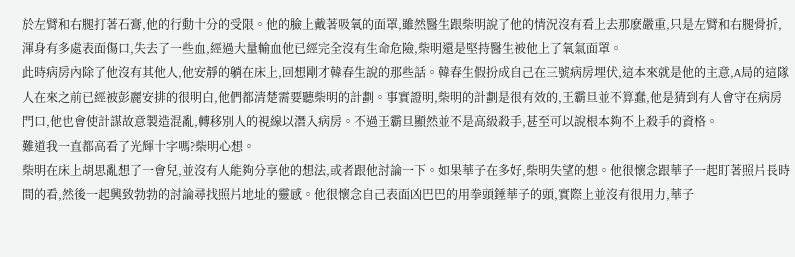於左臂和右腿打著石膏,他的行動十分的受限。他的臉上戴著吸氧的面罩,雖然醫生跟柴明說了他的情況沒有看上去那麽嚴重,只是左臂和右腿骨折,渾身有多處表面傷口,失去了一些血,經過大量輸血他已經完全沒有生命危險,柴明還是堅持醫生被他上了氧氣面罩。
此時病房內除了他沒有其他人,他安靜的躺在床上,回想剛才韓春生說的那些話。韓春生假扮成自己在三號病房埋伏,這本來就是他的主意,A局的這隊人在來之前已經被彭麗安排的很明白,他們都清楚需要聽柴明的計劃。事實證明,柴明的計劃是很有效的,王霸旦並不算蠢,他是猜到有人會守在病房門口,他也會使計謀故意製造混亂,轉移別人的視線以潛入病房。不過王霸旦顯然並不是高級殺手,甚至可以說根本夠不上殺手的資格。
難道我一直都高看了光輝十字嗎?柴明心想。
柴明在床上胡思亂想了一會兒,並沒有人能夠分享他的想法,或者跟他討論一下。如果華子在多好,柴明失望的想。他很懷念跟華子一起盯著照片長時間的看,然後一起興致勃勃的討論尋找照片地址的靈感。他很懷念自己表面凶巴巴的用拳頭錘華子的頭,實際上並沒有很用力,華子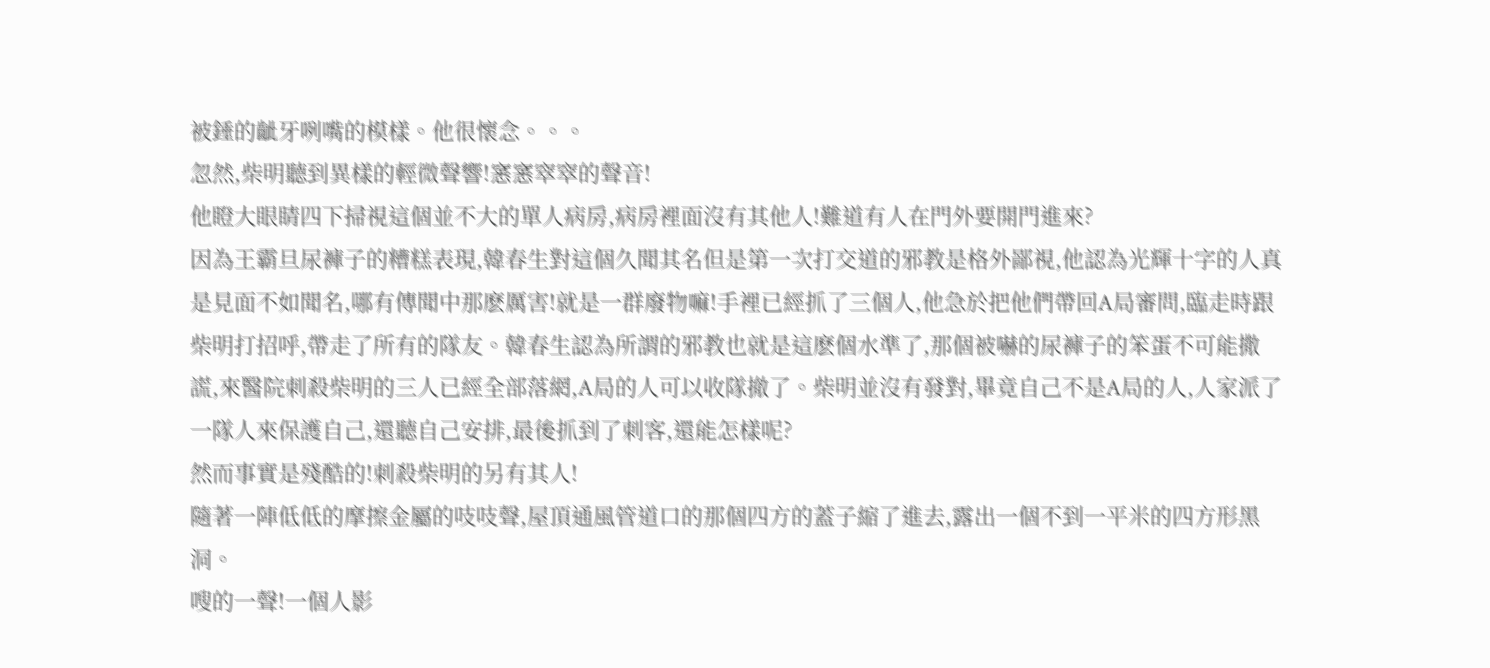被錘的齜牙咧嘴的模樣。他很懷念。。。
忽然,柴明聽到異樣的輕微聲響!窸窸窣窣的聲音!
他瞪大眼睛四下掃視這個並不大的單人病房,病房裡面沒有其他人!難道有人在門外要開門進來?
因為王霸旦尿褲子的糟糕表現,韓春生對這個久聞其名但是第一次打交道的邪教是格外鄙視,他認為光輝十字的人真是見面不如聞名,哪有傳聞中那麽厲害!就是一群廢物嘛!手裡已經抓了三個人,他急於把他們帶回A局審問,臨走時跟柴明打招呼,帶走了所有的隊友。韓春生認為所謂的邪教也就是這麽個水準了,那個被嚇的尿褲子的笨蛋不可能撒謊,來醫院刺殺柴明的三人已經全部落網,A局的人可以收隊撤了。柴明並沒有發對,畢竟自己不是A局的人,人家派了一隊人來保護自己,還聽自己安排,最後抓到了刺客,還能怎樣呢?
然而事實是殘酷的!刺殺柴明的另有其人!
隨著一陣低低的摩擦金屬的吱吱聲,屋頂通風管道口的那個四方的蓋子縮了進去,露出一個不到一平米的四方形黑洞。
嗖的一聲!一個人影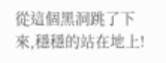從這個黑洞跳了下來,穩穩的站在地上!